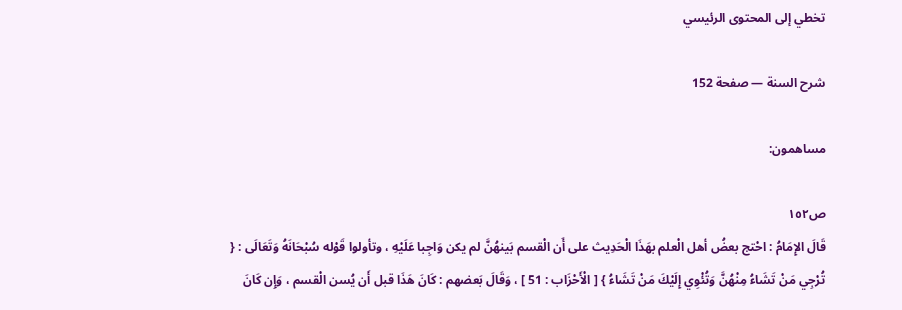تخطي إلى المحتوى الرئيسي

شرح السنة — صفحة 152

مساهمون:

ص١٥٢
قَالَ الإِمَامُ : احْتج بعضُ أهل الْعلم بهَذَا الْحَدِيث على أَن الْقسم بَينهُنَّ لم يكن وَاجِبا عَلَيْهِ ، وتأولوا قَوْله سُبْحَانَهُ وَتَعَالَى : { تُرْجِي مَنْ تَشَاءُ مِنْهُنَّ وَتُئْوِي إِلَيْكَ مَنْ تَشَاءُ } [ الْأَحْزَاب : 51 ] ، وَقَالَ بَعضهم : كَانَ هَذَا قبل أَن يُسن الْقسم ، وَإِن كَانَ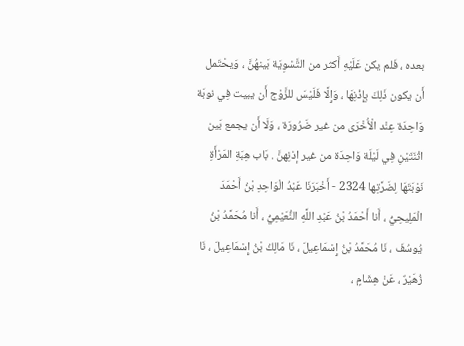بعده ، فَلم يكن عَلَيْهِ أَكثر من التَّسْوِيَة بَينهُنَّ ، وَيحْتَمل أَن يكون ذَلِكَ بِإِذْنِهَا ، وَإِلَّا فَلَيْسَ للزَّوْج أَن يبيت فِي نوبَة وَاحِدَة عِنْد الْأُخْرَى من غير ضَرُورَة ، وَلَا أَن يجمع بَين اثْنَتَيْنِ فِي لَيْلَة وَاحِدَة من غير إذنِهنَّ . بَاب هِبَةِ المَرْأَةِ نَوْبَتَهَا لِضَرَّتِها 2324 - أَخْبَرَنَا عَبْدُ الْوَاحِدِ بْنُ أَحْمَدَ الْمَلِيحِيُّ ، أَنا أَحْمَدُ بْنُ عَبْدِ اللَّهِ النُّعَيْمِيُّ ، أَنا مُحَمَّدُ بْنُ يُوسُفَ ، نَا مُحَمَّدُ بْنُ إِسْمَاعِيلَ ، نَا مَالِكُ بْنُ إِسْمَاعِيلَ ، نَا زُهَيْرٌ ، عَنْ هِشَامٍ ،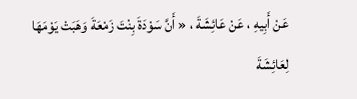عَنْ أَبِيهِ ، عَنْ عَائِشَةَ ، « أَنَّ سَوْدَةَ بِنْتَ زَمْعَةَ وَهَبَتْ يَوْمَهَا لِعَائِشَةَ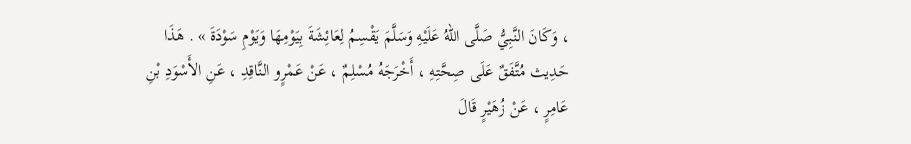، وَكَانَ النَّبِيُّ صَلَّى اللهُ عَلَيْهِ وَسَلَّمَ يَقْسِمُ لِعَائِشَةَ بِيَوْمِهَا وَيَوْمِ سَوْدَةَ » . هَذَا حَدِيث مُتَّفَقٌ عَلَى صِحَّتِهِ ، أَخْرَجَهُ مُسْلِمٌ ، عَنْ عَمْرٍو النَّاقِدِ ، عَنِ الأَسْوَدِ بْنِ عَامِرٍ ، عَنْ زُهَيْرٍ قَالَ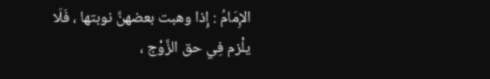الإِمَامُ : إِذا وهبت بعضهنَّ نوبتها ، فَلَا يلْزم فِي حق الزَّوْج ،